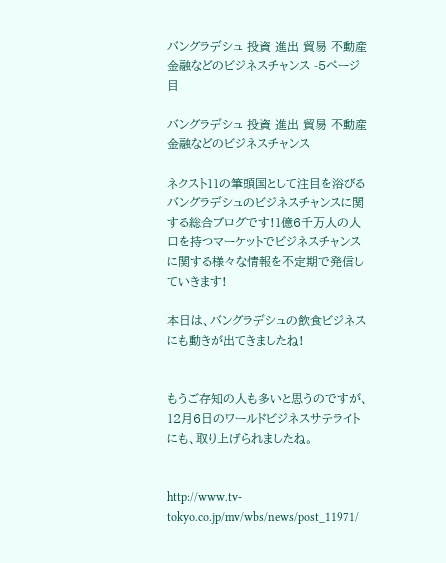バングラデシュ 投資 進出 貿易 不動産 金融などのビジネスチャンス -5ページ目

バングラデシュ 投資 進出 貿易 不動産 金融などのビジネスチャンス

ネクスト11の筆頭国として注目を浴びるバングラデシュのビジネスチャンスに関する総合ブログです!1億6千万人の人口を持つマーケットでビジネスチャンスに関する様々な情報を不定期で発信していきます!

本日は、バングラデシュの飲食ビジネスにも動きが出てきましたね!


もうご存知の人も多いと思うのですが、12月6日のワールドビジネスサテライトにも、取り上げられましたね。


http://www.tv-tokyo.co.jp/mv/wbs/news/post_11971/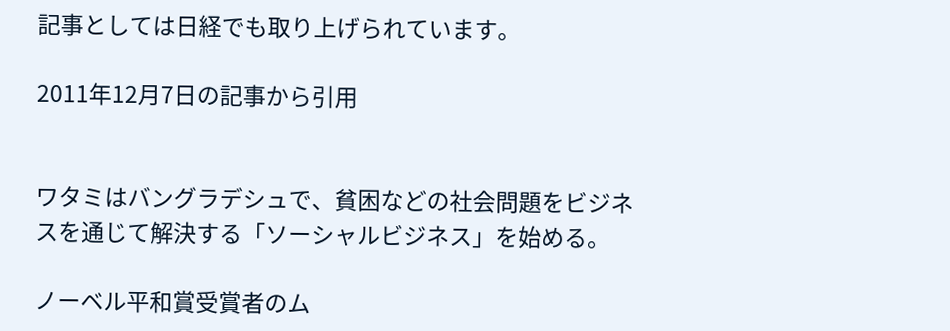記事としては日経でも取り上げられています。

2011年12月7日の記事から引用


ワタミはバングラデシュで、貧困などの社会問題をビジネスを通じて解決する「ソーシャルビジネス」を始める。

ノーベル平和賞受賞者のム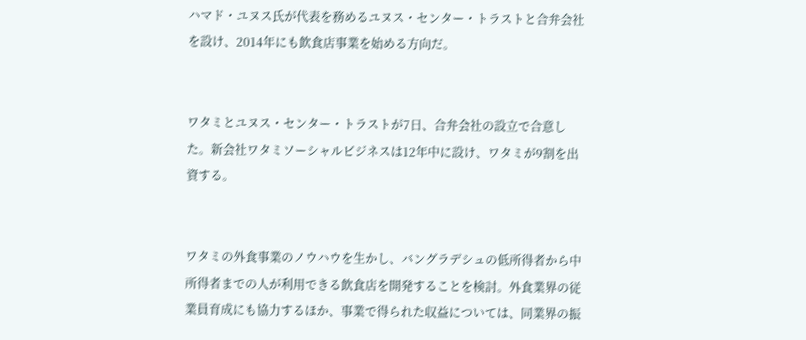ハマド・ユヌス氏が代表を務めるユヌス・センター・トラストと合弁会社を設け、2014年にも飲食店事業を始める方向だ。


ワタミとユヌス・センター・トラストが7日、合弁会社の設立で合意した。新会社ワタミソーシャルビジネスは12年中に設け、ワタミが9割を出資する。


ワタミの外食事業のノウハウを生かし、バングラデシュの低所得者から中所得者までの人が利用できる飲食店を開発することを検討。外食業界の従業員育成にも協力するほか、事業で得られた収益については、同業界の振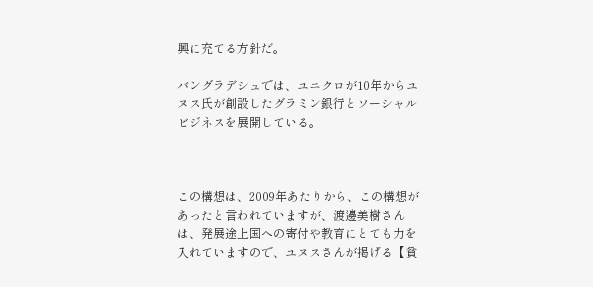興に充てる方針だ。

バングラデシュでは、ユニクロが10年からユヌス氏が創設したグラミン銀行とソーシャルビジネスを展開している。



この構想は、2009年あたりから、この構想があったと言われていますが、渡邊美樹さんは、発展途上国への寄付や教育にとても力を入れていますので、ユヌスさんが掲げる【貧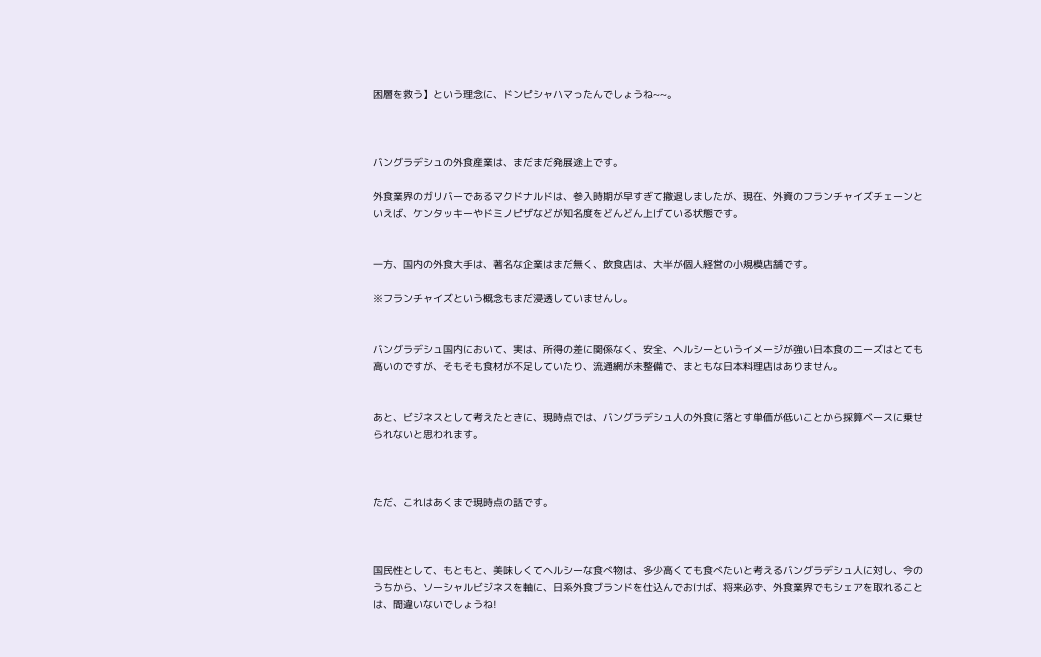困層を救う】という理念に、ドンピシャハマったんでしょうね~~。



バングラデシュの外食産業は、まだまだ発展途上です。

外食業界のガリバーであるマクドナルドは、参入時期が早すぎて撤退しましたが、現在、外資のフランチャイズチェーンといえば、ケンタッキーやドミノピザなどが知名度をどんどん上げている状態です。


一方、国内の外食大手は、著名な企業はまだ無く、飲食店は、大半が個人経営の小規模店舗です。

※フランチャイズという概念もまだ浸透していませんし。


バングラデシュ国内において、実は、所得の差に関係なく、安全、ヘルシーというイメージが強い日本食のニーズはとても高いのですが、そもそも食材が不足していたり、流通網が未整備で、まともな日本料理店はありません。


あと、ビジネスとして考えたときに、現時点では、バングラデシュ人の外食に落とす単価が低いことから採算ベースに乗せられないと思われます。



ただ、これはあくまで現時点の話です。



国民性として、もともと、美味しくてヘルシーな食べ物は、多少高くても食べたいと考えるバングラデシュ人に対し、今のうちから、ソーシャルビジネスを軸に、日系外食ブランドを仕込んでおけば、将来必ず、外食業界でもシェアを取れることは、間違いないでしょうね!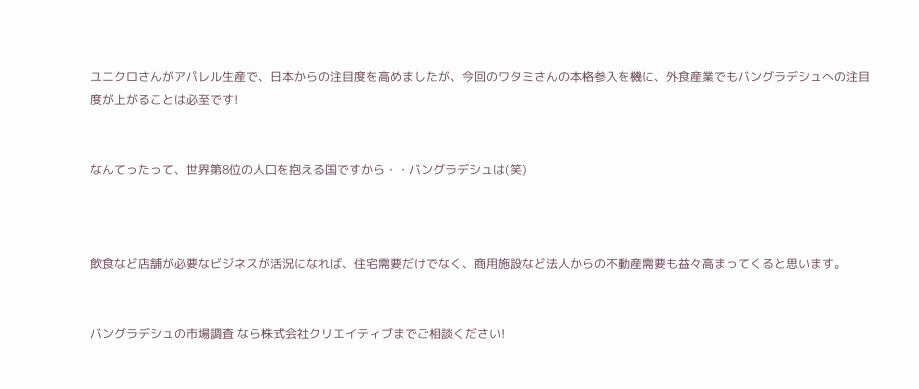ユニクロさんがアパレル生産で、日本からの注目度を高めましたが、今回のワタミさんの本格参入を機に、外食産業でもバングラデシュへの注目度が上がることは必至です!


なんてったって、世界第8位の人口を抱える国ですから・・バングラデシュは(笑)



飲食など店舗が必要なビジネスが活況になれば、住宅需要だけでなく、商用施設など法人からの不動産需要も益々高まってくると思います。


バングラデシュの市場調査 なら株式会社クリエイティブまでご相談ください!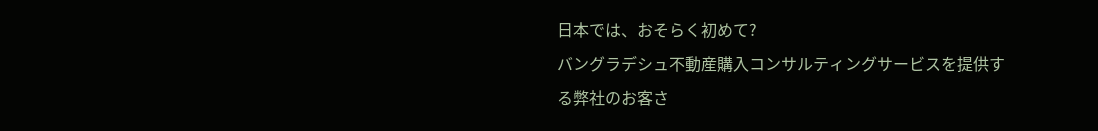日本では、おそらく初めて?
バングラデシュ不動産購入コンサルティングサービスを提供する弊社のお客さ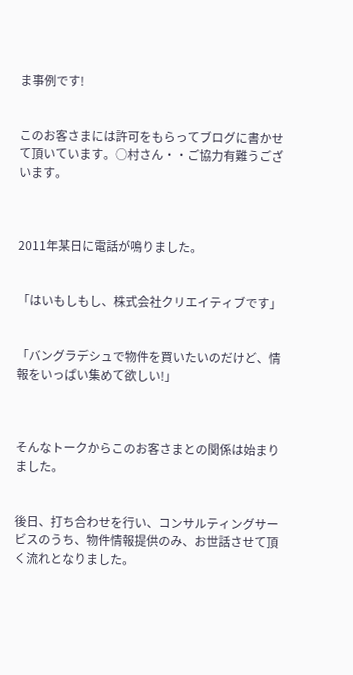ま事例です!


このお客さまには許可をもらってブログに書かせて頂いています。○村さん・・ご協力有難うございます。



2011年某日に電話が鳴りました。


「はいもしもし、株式会社クリエイティブです」


「バングラデシュで物件を買いたいのだけど、情報をいっぱい集めて欲しい!」



そんなトークからこのお客さまとの関係は始まりました。


後日、打ち合わせを行い、コンサルティングサービスのうち、物件情報提供のみ、お世話させて頂く流れとなりました。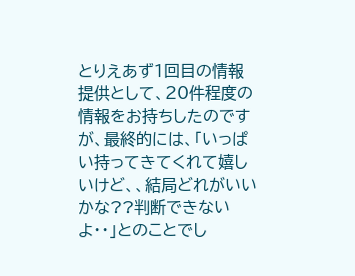とりえあず1回目の情報提供として、20件程度の情報をお持ちしたのですが、最終的には、「いっぱい持ってきてくれて嬉しいけど、、結局どれがいいかな??判断できないよ・・」とのことでし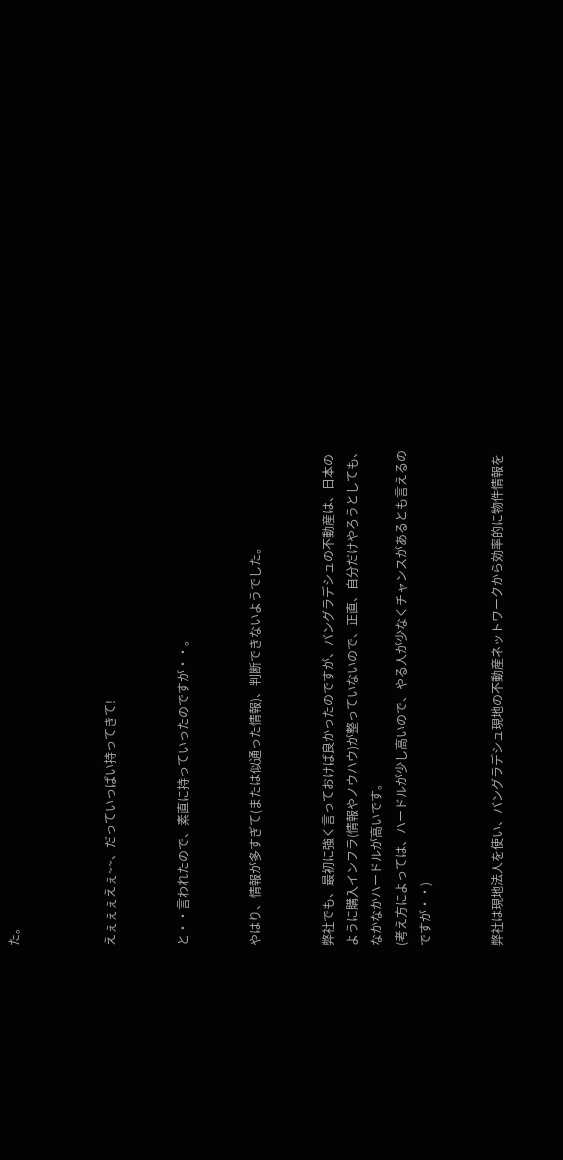た。



えぇぇぇえぇ~~、だっていっぱい持ってきて!


と・・言われたので、素直に持っていったのですが・・。


やはり、情報が多すぎて(または似通った情報)、判断できないようでした。


弊社でも、最初に強く言っておけば良かったのですが、バングラデシュの不動産は、日本のように購入インフラ(情報やノウハウ)が整っていないので、正直、自分だけやろうとしても、なかなかハードルが高いです。
(考え方によっては、ハードルが少し高いので、やる人が少なくチャンスがあるとも言えるのですが・・)


弊社は現地法人を使い、バングラデシュ現地の不動産ネットワークから効率的に物件情報を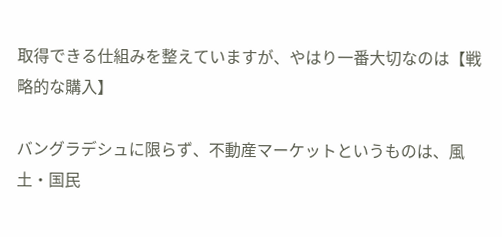取得できる仕組みを整えていますが、やはり一番大切なのは【戦略的な購入】

バングラデシュに限らず、不動産マーケットというものは、風土・国民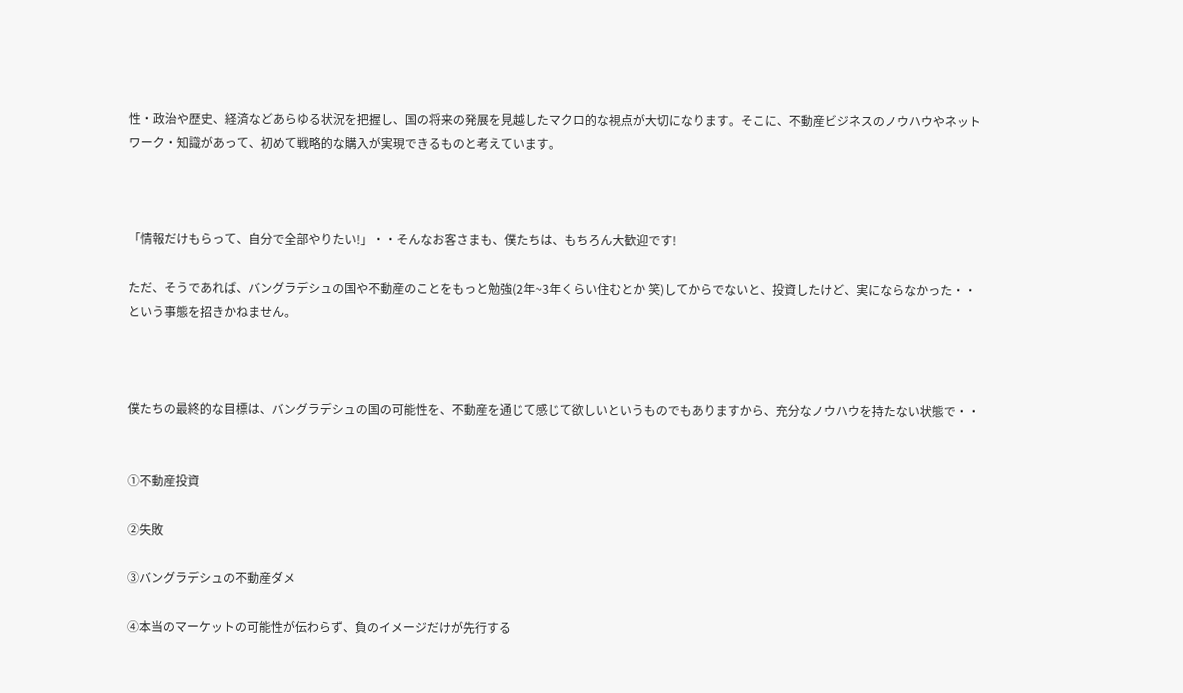性・政治や歴史、経済などあらゆる状況を把握し、国の将来の発展を見越したマクロ的な視点が大切になります。そこに、不動産ビジネスのノウハウやネットワーク・知識があって、初めて戦略的な購入が実現できるものと考えています。



「情報だけもらって、自分で全部やりたい!」・・そんなお客さまも、僕たちは、もちろん大歓迎です!

ただ、そうであれば、バングラデシュの国や不動産のことをもっと勉強(2年~3年くらい住むとか 笑)してからでないと、投資したけど、実にならなかった・・という事態を招きかねません。



僕たちの最終的な目標は、バングラデシュの国の可能性を、不動産を通じて感じて欲しいというものでもありますから、充分なノウハウを持たない状態で・・


①不動産投資

②失敗

③バングラデシュの不動産ダメ

④本当のマーケットの可能性が伝わらず、負のイメージだけが先行する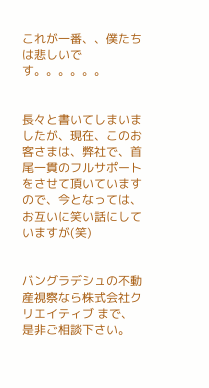これが一番、、僕たちは悲しいです。。。。。。


長々と書いてしまいましたが、現在、このお客さまは、弊社で、首尾一貫のフルサポートをさせて頂いていますので、今となっては、お互いに笑い話にしていますが(笑)


バングラデシュの不動産視察なら株式会社クリエイティブ まで、是非ご相談下さい。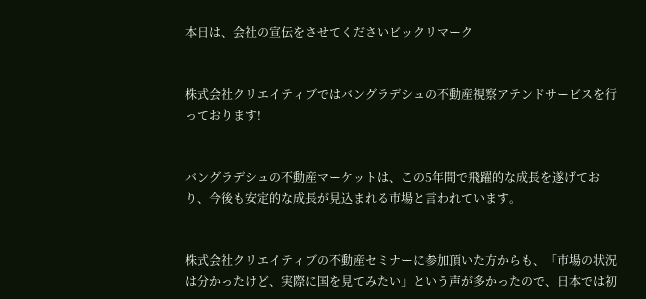本日は、会社の宣伝をさせてくださいビックリマーク


株式会社クリエイティブではバングラデシュの不動産視察アテンドサービスを行っております!


バングラデシュの不動産マーケットは、この5年間で飛躍的な成長を遂げており、今後も安定的な成長が見込まれる市場と言われています。


株式会社クリエイティブの不動産セミナーに参加頂いた方からも、「市場の状況は分かったけど、実際に国を見てみたい」という声が多かったので、日本では初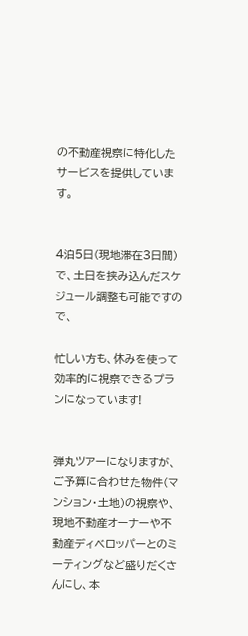の不動産視察に特化したサービスを提供しています。


4泊5日(現地滞在3日間)で、土日を挟み込んだスケジュール調整も可能ですので、

忙しい方も、休みを使って効率的に視察できるプランになっています!


弾丸ツアーになりますが、ご予算に合わせた物件(マンション・土地)の視察や、現地不動産オーナーや不動産ディベロッパーとのミーティングなど盛りだくさんにし、本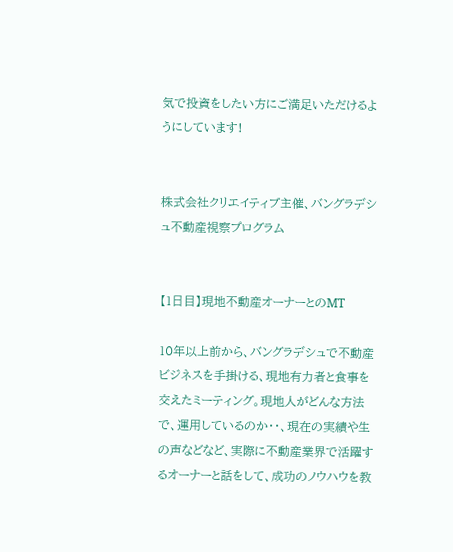気で投資をしたい方にご満足いただけるようにしています!


株式会社クリエイティブ主催、バングラデシュ不動産視察プログラム


【1日目】現地不動産オーナーとのMT

10年以上前から、バングラデシュで不動産ビジネスを手掛ける、現地有力者と食事を交えたミーティング。現地人がどんな方法で、運用しているのか・・、現在の実績や生の声などなど、実際に不動産業界で活躍するオーナーと話をして、成功のノウハウを教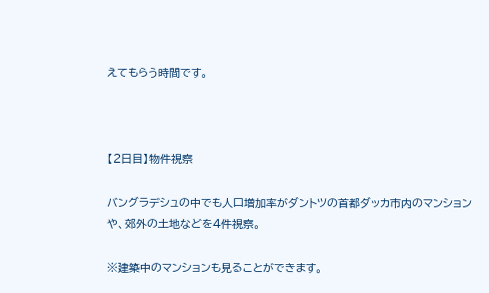えてもらう時間です。



【2日目】物件視察

バングラデシュの中でも人口増加率がダントツの首都ダッカ市内のマンションや、郊外の土地などを4件視察。

※建築中のマンションも見ることができます。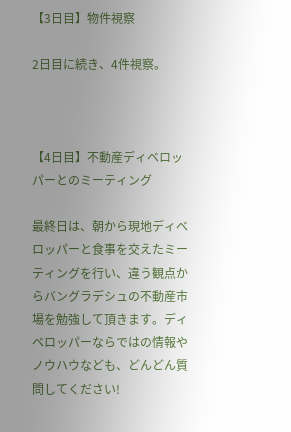【3日目】物件視察

2日目に続き、4件視察。



【4日目】不動産ディベロッパーとのミーティング

最終日は、朝から現地ディベロッパーと食事を交えたミーティングを行い、違う観点からバングラデシュの不動産市場を勉強して頂きます。ディベロッパーならではの情報やノウハウなども、どんどん質問してください!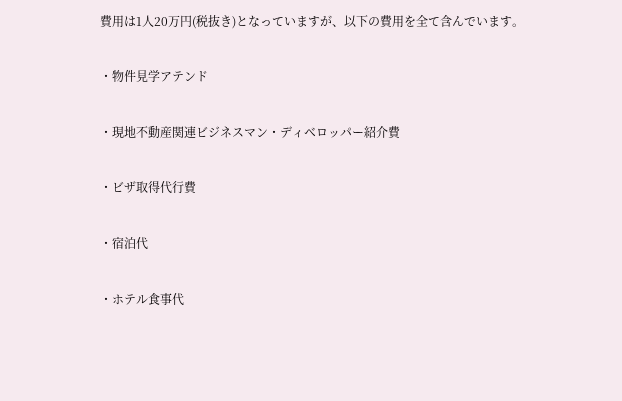費用は1人20万円(税抜き)となっていますが、以下の費用を全て含んでいます。

・物件見学アテンド

・現地不動産関連ビジネスマン・ディベロッパー紹介費

・ビザ取得代行費

・宿泊代

・ホテル食事代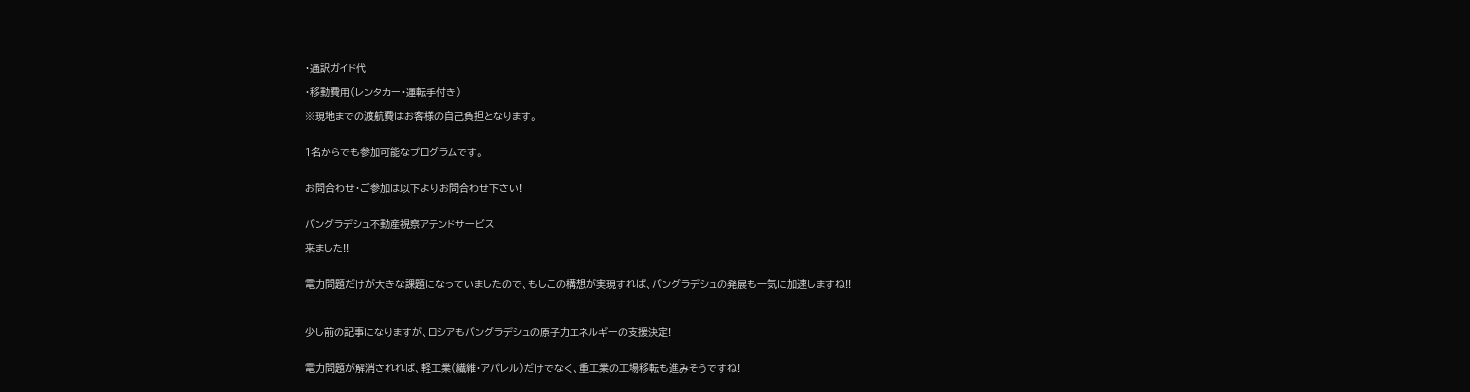・通訳ガイド代

・移動費用(レンタカー・運転手付き)

※現地までの渡航費はお客様の自己負担となります。


1名からでも参加可能なプログラムです。


お問合わせ・ご参加は以下よりお問合わせ下さい!


バングラデシュ不動産視察アテンドサービス

来ました!!


電力問題だけが大きな課題になっていましたので、もしこの構想が実現すれば、バングラデシュの発展も一気に加速しますね!!



少し前の記事になりますが、ロシアもバングラデシュの原子力エネルギーの支援決定!


電力問題が解消されれば、軽工業(繊維・アパレル)だけでなく、重工業の工場移転も進みそうですね!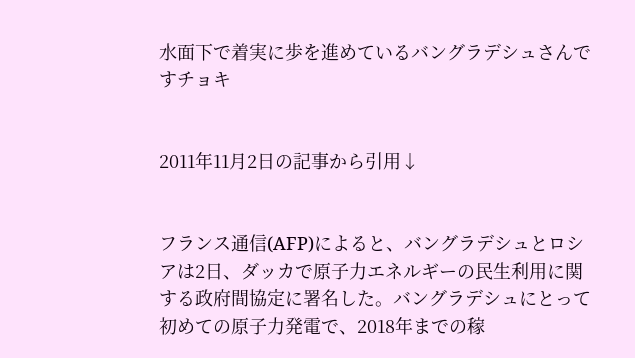水面下で着実に歩を進めているバングラデシュさんですチョキ


2011年11月2日の記事から引用↓


フランス通信(AFP)によると、バングラデシュとロシアは2日、ダッカで原子力エネルギーの民生利用に関する政府間協定に署名した。バングラデシュにとって初めての原子力発電で、2018年までの稼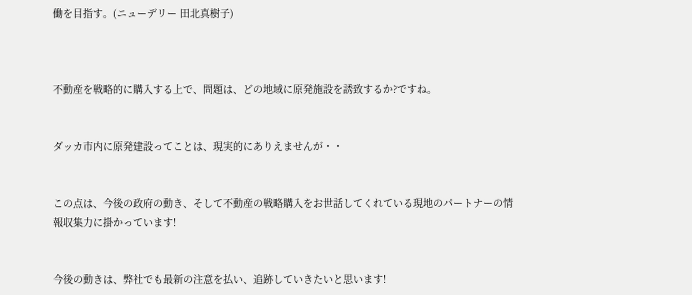働を目指す。(ニューデリー 田北真樹子)



不動産を戦略的に購入する上で、問題は、どの地域に原発施設を誘致するか?ですね。


ダッカ市内に原発建設ってことは、現実的にありえませんが・・


この点は、今後の政府の動き、そして不動産の戦略購入をお世話してくれている現地のパートナーの情報収集力に掛かっています!


今後の動きは、弊社でも最新の注意を払い、追跡していきたいと思います!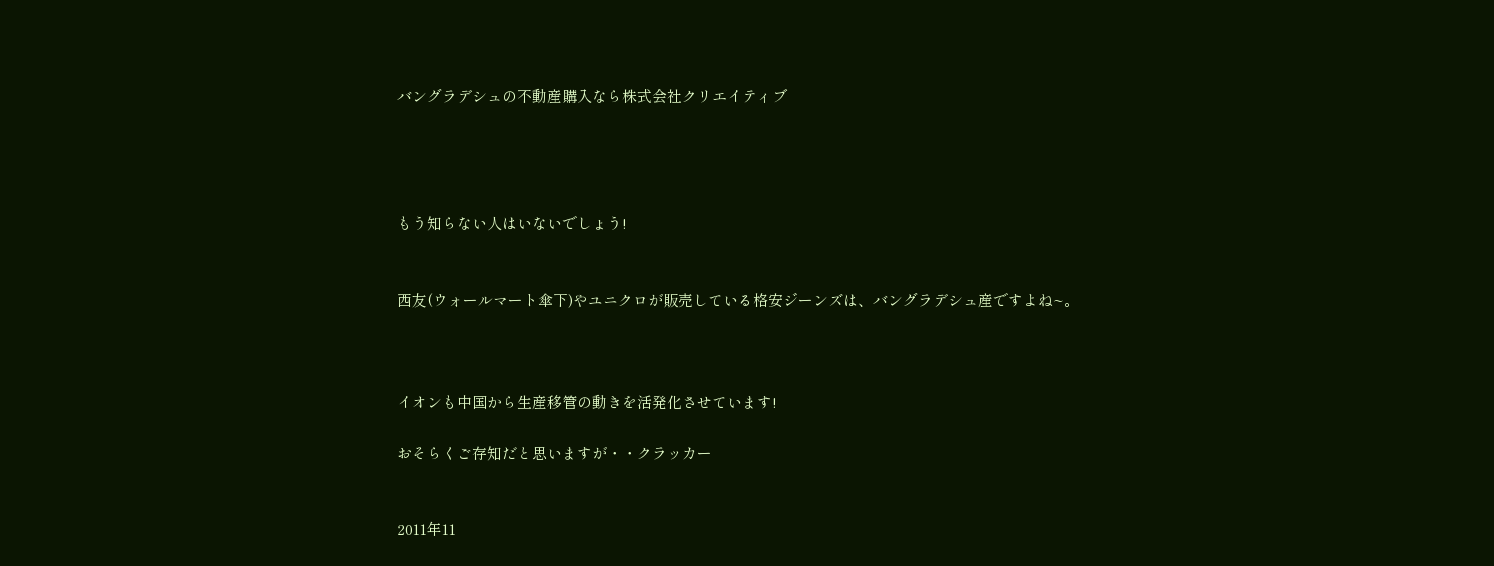バングラデシュの不動産購入なら株式会社クリエイティブ




もう知らない人はいないでしょう!


西友(ウォールマート傘下)やユニクロが販売している格安ジーンズは、バングラデシュ産ですよね~。



イオンも中国から生産移管の動きを活発化させています!

おそらくご存知だと思いますが・・クラッカー


2011年11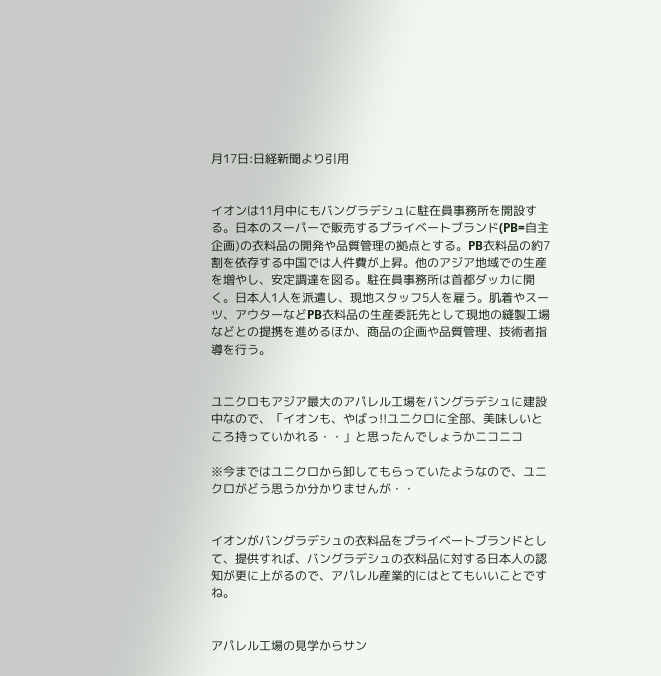月17日:日経新聞より引用


イオンは11月中にもバングラデシュに駐在員事務所を開設する。日本のスーパーで販売するプライベートブランド(PB=自主企画)の衣料品の開発や品質管理の拠点とする。PB衣料品の約7割を依存する中国では人件費が上昇。他のアジア地域での生産を増やし、安定調達を図る。駐在員事務所は首都ダッカに開く。日本人1人を派遣し、現地スタッフ5人を雇う。肌着やスーツ、アウターなどPB衣料品の生産委託先として現地の縫製工場などとの提携を進めるほか、商品の企画や品質管理、技術者指導を行う。


ユニクロもアジア最大のアパレル工場をバングラデシュに建設中なので、「イオンも、やばっ!!ユニクロに全部、美味しいところ持っていかれる・・」と思ったんでしょうかニコニコ

※今まではユニクロから卸してもらっていたようなので、ユニクロがどう思うか分かりませんが・・


イオンがバングラデシュの衣料品をプライベートブランドとして、提供すれば、バングラデシュの衣料品に対する日本人の認知が更に上がるので、アパレル産業的にはとてもいいことですね。


アパレル工場の見学からサン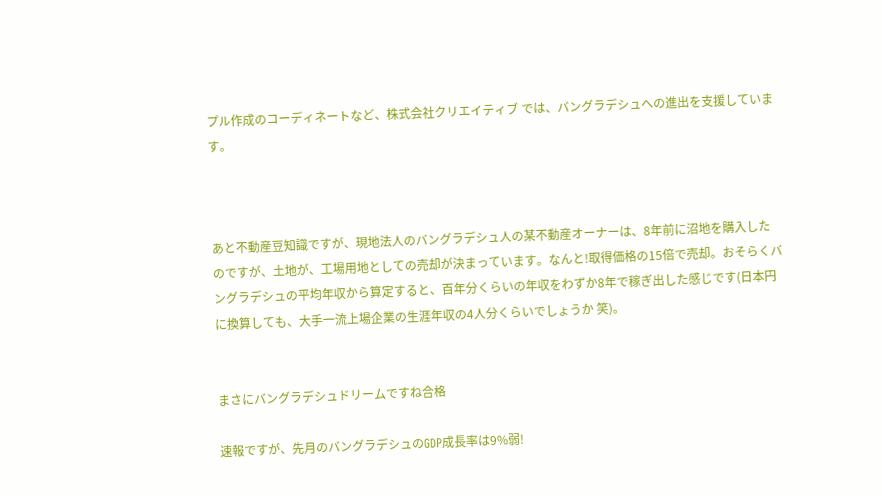プル作成のコーディネートなど、株式会社クリエイティブ では、バングラデシュへの進出を支援しています。



あと不動産豆知識ですが、現地法人のバングラデシュ人の某不動産オーナーは、8年前に沼地を購入したのですが、土地が、工場用地としての売却が決まっています。なんと!取得価格の15倍で売却。おそらくバングラデシュの平均年収から算定すると、百年分くらいの年収をわずか8年で稼ぎ出した感じです(日本円に換算しても、大手一流上場企業の生涯年収の4人分くらいでしょうか 笑)。


まさにバングラデシュドリームですね合格

速報ですが、先月のバングラデシュのGDP成長率は9%弱!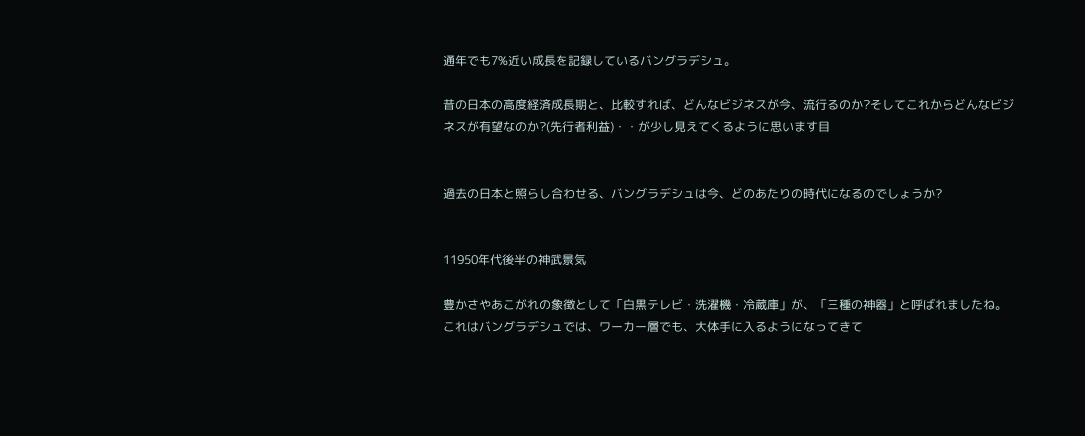通年でも7%近い成長を記録しているバングラデシュ。

昔の日本の高度経済成長期と、比較すれば、どんなビジネスが今、流行るのか?そしてこれからどんなビジネスが有望なのか?(先行者利益)・・が少し見えてくるように思います目


過去の日本と照らし合わせる、バングラデシュは今、どのあたりの時代になるのでしょうか?


11950年代後半の神武景気

豊かさやあこがれの象徴として「白黒テレビ・洗濯機・冷蔵庫」が、「三種の神器」と呼ばれましたね。
これはバングラデシュでは、ワーカー層でも、大体手に入るようになってきて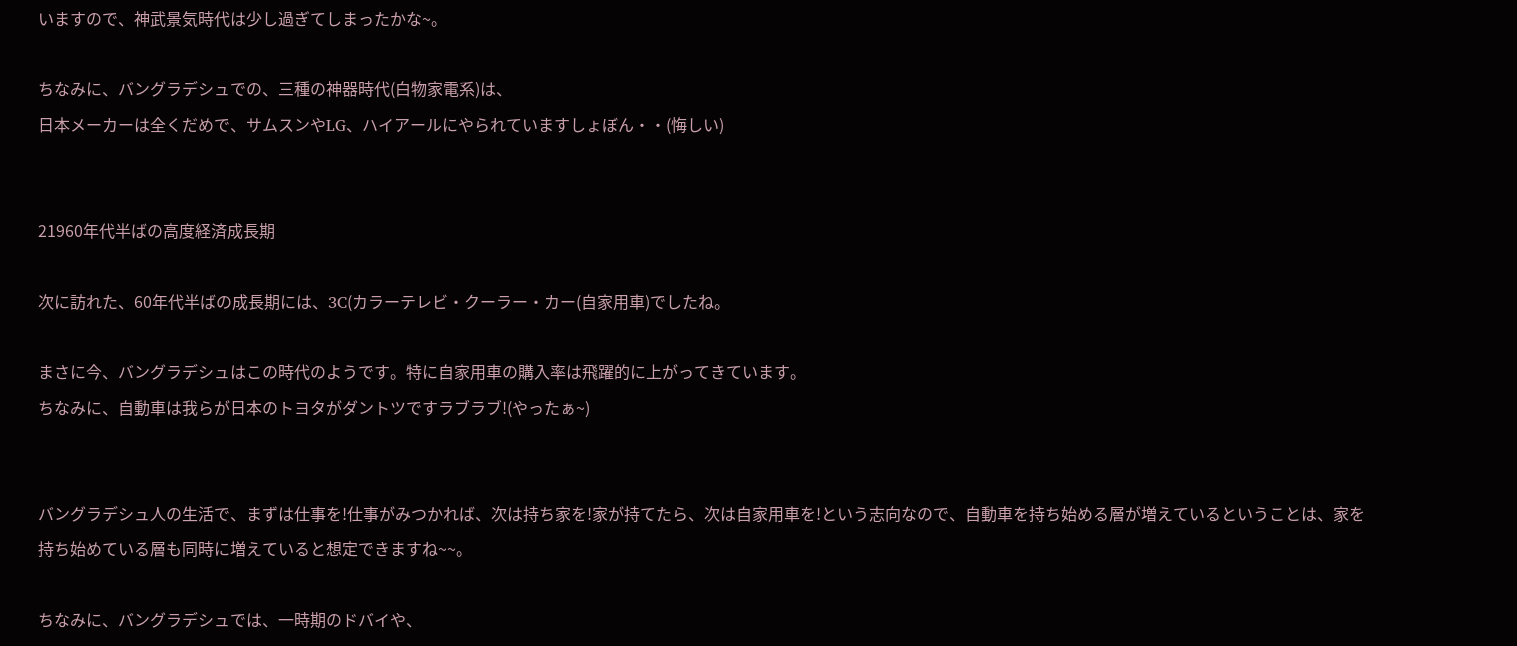いますので、神武景気時代は少し過ぎてしまったかな~。

ちなみに、バングラデシュでの、三種の神器時代(白物家電系)は、
日本メーカーは全くだめで、サムスンやLG、ハイアールにやられていますしょぼん・・(悔しい)


21960年代半ばの高度経済成長期

次に訪れた、60年代半ばの成長期には、3C(カラーテレビ・クーラー・カー(自家用車)でしたね。

まさに今、バングラデシュはこの時代のようです。特に自家用車の購入率は飛躍的に上がってきています。
ちなみに、自動車は我らが日本のトヨタがダントツですラブラブ!(やったぁ~)


バングラデシュ人の生活で、まずは仕事を!仕事がみつかれば、次は持ち家を!家が持てたら、次は自家用車を!という志向なので、自動車を持ち始める層が増えているということは、家を持ち始めている層も同時に増えていると想定できますね~~。

ちなみに、バングラデシュでは、一時期のドバイや、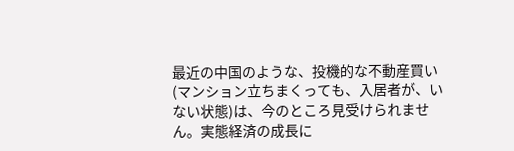最近の中国のような、投機的な不動産買い(マンション立ちまくっても、入居者が、いない状態)は、今のところ見受けられません。実態経済の成長に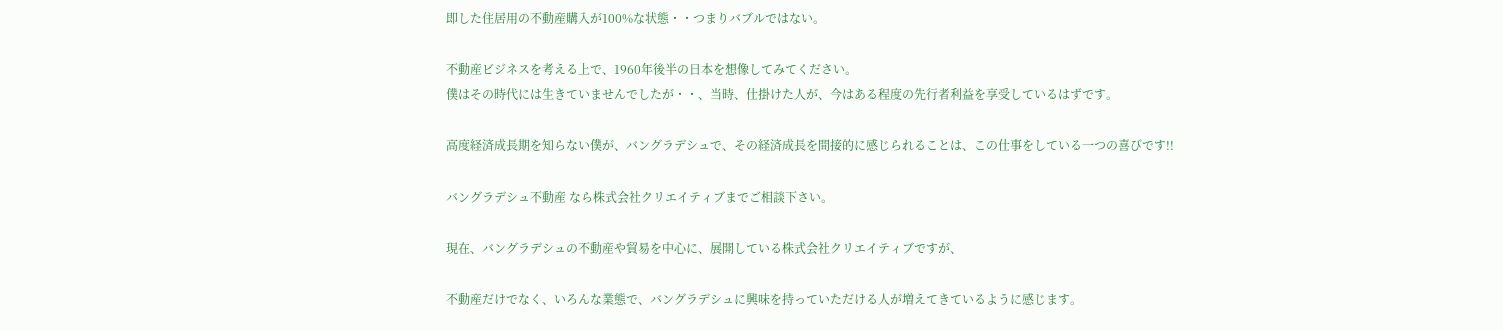即した住居用の不動産購入が100%な状態・・つまりバブルではない。

不動産ビジネスを考える上で、1960年後半の日本を想像してみてください。
僕はその時代には生きていませんでしたが・・、当時、仕掛けた人が、今はある程度の先行者利益を享受しているはずです。

高度経済成長期を知らない僕が、バングラデシュで、その経済成長を間接的に感じられることは、この仕事をしている一つの喜びです!!

バングラデシュ不動産 なら株式会社クリエイティブまでご相談下さい。

現在、バングラデシュの不動産や貿易を中心に、展開している株式会社クリエイティブですが、

不動産だけでなく、いろんな業態で、バングラデシュに興味を持っていただける人が増えてきているように感じます。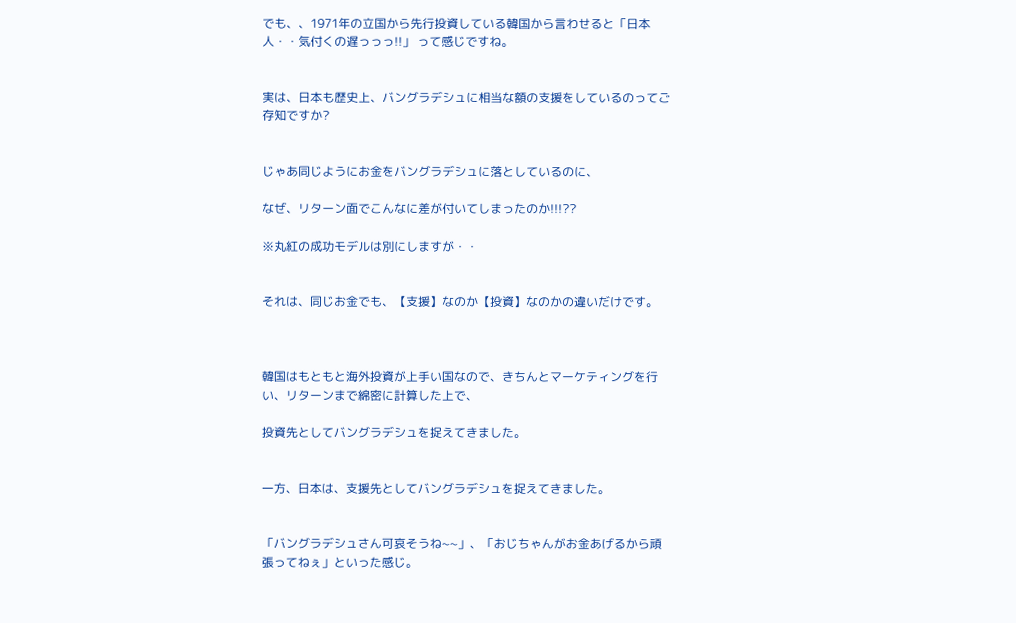でも、、1971年の立国から先行投資している韓国から言わせると「日本人・・気付くの遅っっっ!!」 って感じですね。


実は、日本も歴史上、バングラデシュに相当な額の支援をしているのってご存知ですか?


じゃあ同じようにお金をバングラデシュに落としているのに、

なぜ、リターン面でこんなに差が付いてしまったのか!!!??

※丸紅の成功モデルは別にしますが・・


それは、同じお金でも、【支援】なのか【投資】なのかの違いだけです。



韓国はもともと海外投資が上手い国なので、きちんとマーケティングを行い、リターンまで綿密に計算した上で、

投資先としてバングラデシュを捉えてきました。


一方、日本は、支援先としてバングラデシュを捉えてきました。


「バングラデシュさん可哀そうね~~」、「おじちゃんがお金あげるから頑張ってねぇ」といった感じ。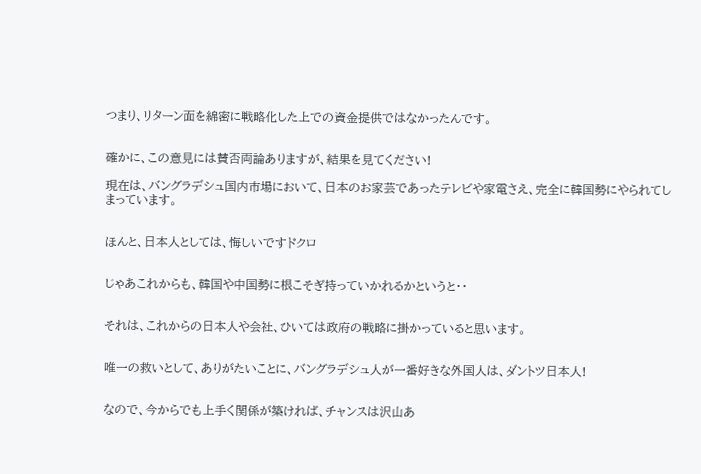つまり、リターン面を綿密に戦略化した上での資金提供ではなかったんです。


確かに、この意見には賛否両論ありますが、結果を見てください!

現在は、バングラデシュ国内市場において、日本のお家芸であったテレビや家電さえ、完全に韓国勢にやられてしまっています。


ほんと、日本人としては、悔しいですドクロ


じゃあこれからも、韓国や中国勢に根こそぎ持っていかれるかというと・・


それは、これからの日本人や会社、ひいては政府の戦略に掛かっていると思います。


唯一の救いとして、ありがたいことに、バングラデシュ人が一番好きな外国人は、ダントツ日本人!


なので、今からでも上手く関係が築ければ、チャンスは沢山あ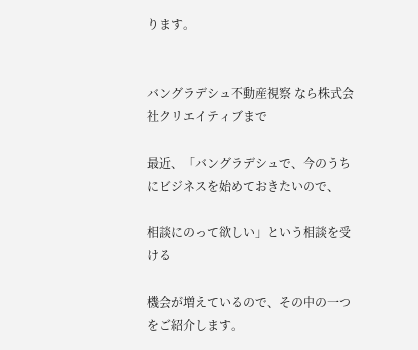ります。


バングラデシュ不動産視察 なら株式会社クリエイティブまで

最近、「バングラデシュで、今のうちにビジネスを始めておきたいので、

相談にのって欲しい」という相談を受ける

機会が増えているので、その中の一つをご紹介します。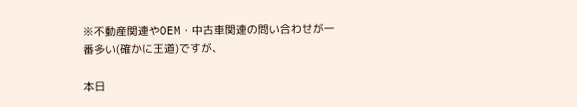※不動産関連やOEM・中古車関連の問い合わせが一番多い(確かに王道)ですが、

本日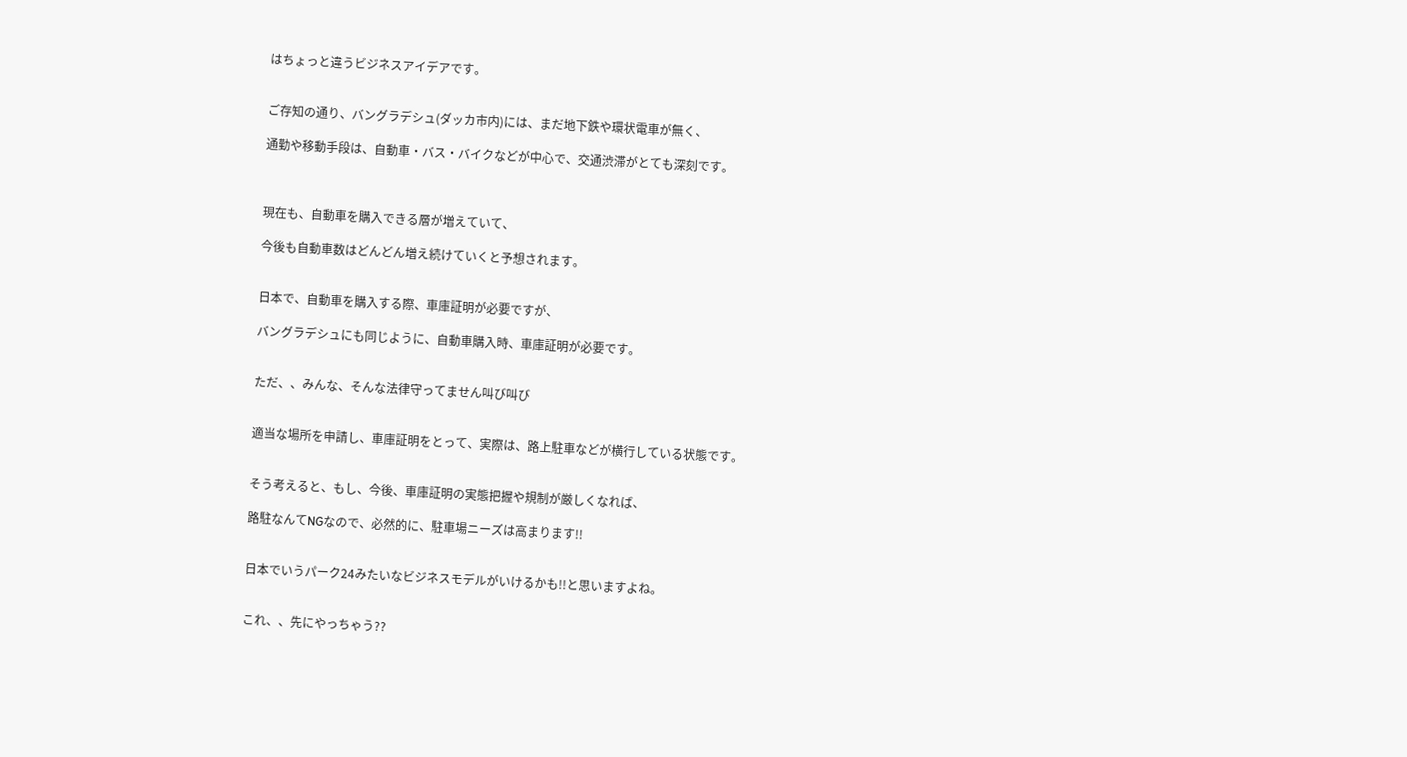はちょっと違うビジネスアイデアです。


ご存知の通り、バングラデシュ(ダッカ市内)には、まだ地下鉄や環状電車が無く、

通勤や移動手段は、自動車・バス・バイクなどが中心で、交通渋滞がとても深刻です。



現在も、自動車を購入できる層が増えていて、

今後も自動車数はどんどん増え続けていくと予想されます。


日本で、自動車を購入する際、車庫証明が必要ですが、

バングラデシュにも同じように、自動車購入時、車庫証明が必要です。


ただ、、みんな、そんな法律守ってません叫び叫び


適当な場所を申請し、車庫証明をとって、実際は、路上駐車などが横行している状態です。


そう考えると、もし、今後、車庫証明の実態把握や規制が厳しくなれば、

路駐なんてNGなので、必然的に、駐車場ニーズは高まります!!


日本でいうパーク24みたいなビジネスモデルがいけるかも!!と思いますよね。


これ、、先にやっちゃう??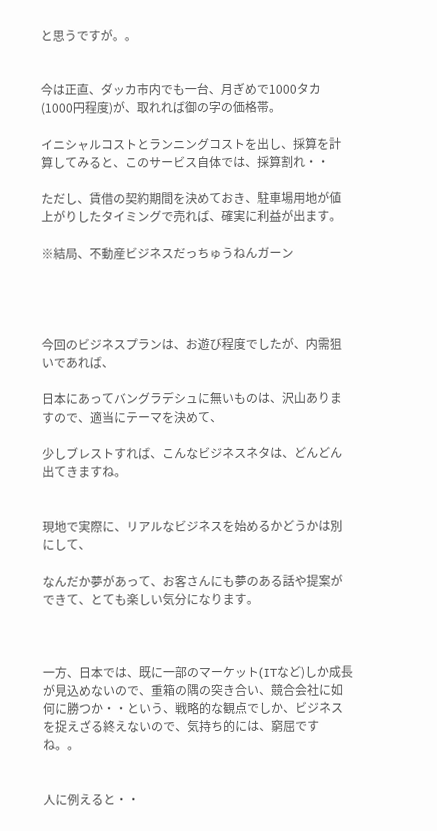と思うですが。。


今は正直、ダッカ市内でも一台、月ぎめで1000タカ(1000円程度)が、取れれば御の字の価格帯。

イニシャルコストとランニングコストを出し、採算を計算してみると、このサービス自体では、採算割れ・・

ただし、賃借の契約期間を決めておき、駐車場用地が値上がりしたタイミングで売れば、確実に利益が出ます。

※結局、不動産ビジネスだっちゅうねんガーン




今回のビジネスプランは、お遊び程度でしたが、内需狙いであれば、

日本にあってバングラデシュに無いものは、沢山ありますので、適当にテーマを決めて、

少しブレストすれば、こんなビジネスネタは、どんどん出てきますね。


現地で実際に、リアルなビジネスを始めるかどうかは別にして、

なんだか夢があって、お客さんにも夢のある話や提案ができて、とても楽しい気分になります。



一方、日本では、既に一部のマーケット(ITなど)しか成長が見込めないので、重箱の隅の突き合い、競合会社に如何に勝つか・・という、戦略的な観点でしか、ビジネスを捉えざる終えないので、気持ち的には、窮屈ですね。。


人に例えると・・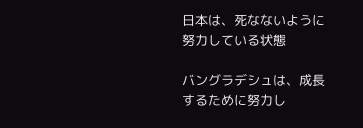日本は、死なないように努力している状態

バングラデシュは、成長するために努力し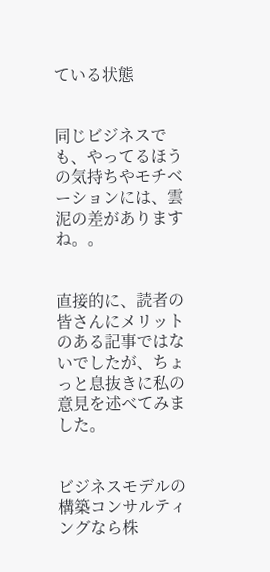ている状態


同じビジネスでも、やってるほうの気持ちやモチベーションには、雲泥の差がありますね。。


直接的に、読者の皆さんにメリットのある記事ではないでしたが、ちょっと息抜きに私の意見を述べてみました。


ビジネスモデルの構築コンサルティングなら株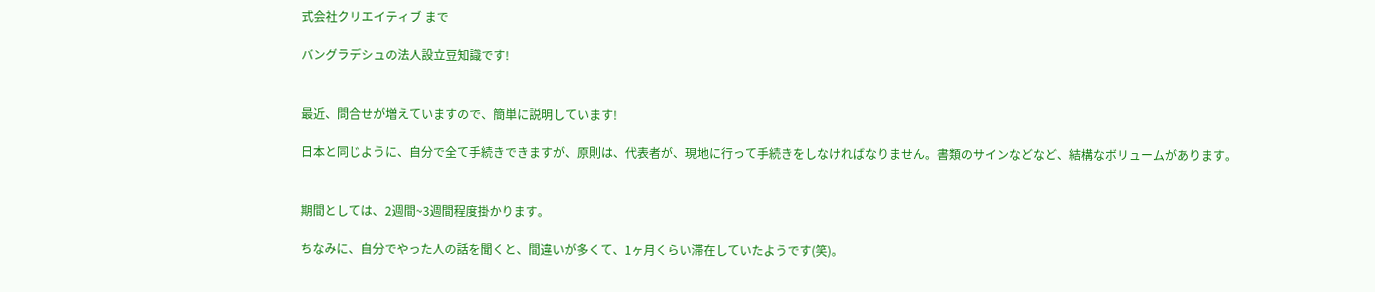式会社クリエイティブ まで

バングラデシュの法人設立豆知識です!


最近、問合せが増えていますので、簡単に説明しています!

日本と同じように、自分で全て手続きできますが、原則は、代表者が、現地に行って手続きをしなければなりません。書類のサインなどなど、結構なボリュームがあります。


期間としては、2週間~3週間程度掛かります。

ちなみに、自分でやった人の話を聞くと、間違いが多くて、1ヶ月くらい滞在していたようです(笑)。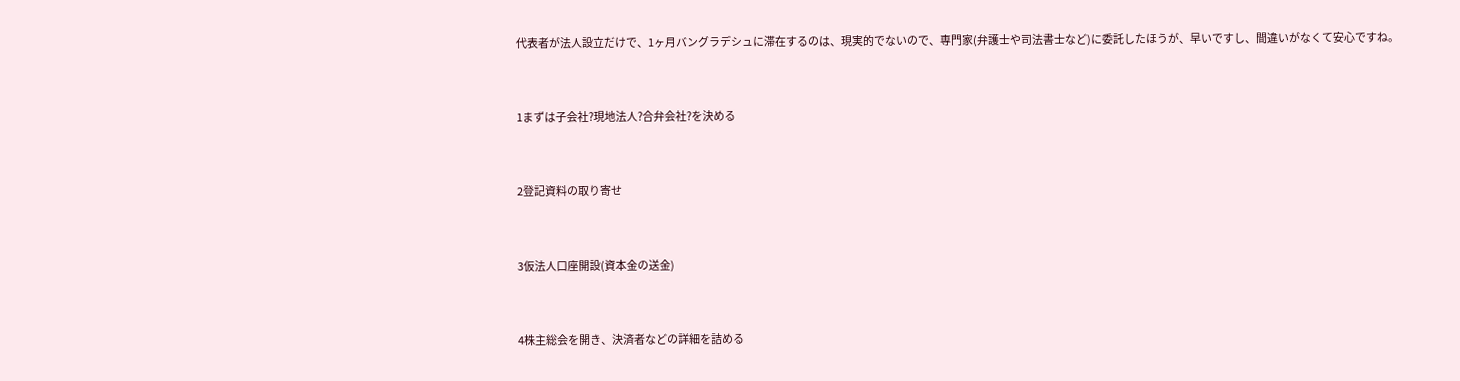代表者が法人設立だけで、1ヶ月バングラデシュに滞在するのは、現実的でないので、専門家(弁護士や司法書士など)に委託したほうが、早いですし、間違いがなくて安心ですね。


1まずは子会社?現地法人?合弁会社?を決める


2登記資料の取り寄せ


3仮法人口座開設(資本金の送金)


4株主総会を開き、決済者などの詳細を詰める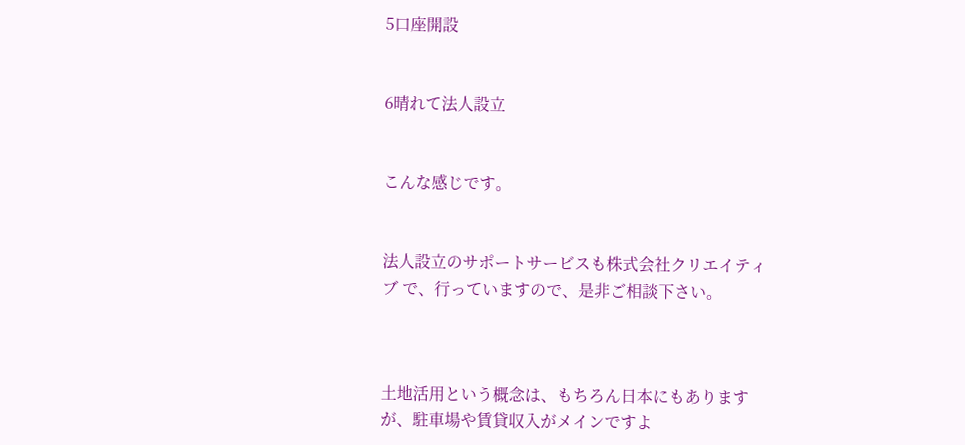5口座開設


6晴れて法人設立


こんな感じです。


法人設立のサポートサービスも株式会社クリエイティブ で、行っていますので、是非ご相談下さい。



土地活用という概念は、もちろん日本にもありますが、駐車場や賃貸収入がメインですよ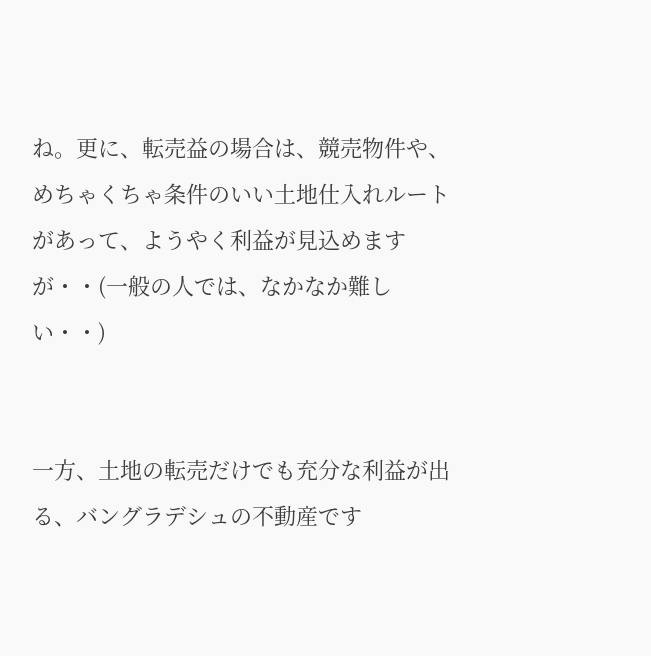ね。更に、転売益の場合は、競売物件や、めちゃくちゃ条件のいい土地仕入れルートがあって、ようやく利益が見込めますが・・(一般の人では、なかなか難しい・・)


一方、土地の転売だけでも充分な利益が出る、バングラデシュの不動産です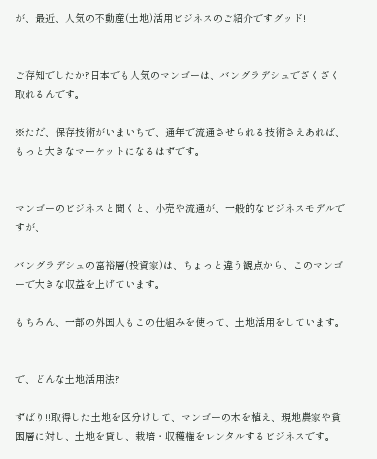が、最近、人気の不動産(土地)活用ビジネスのご紹介ですグッド!


ご存知でしたか?日本でも人気のマンゴーは、バングラデシュでざくざく取れるんです。

※ただ、保存技術がいまいちで、通年で流通させられる技術さえあれば、もっと大きなマーケットになるはずです。


マンゴーのビジネスと聞くと、小売や流通が、一般的なビジネスモデルですが、

バングラデシュの富裕層(投資家)は、ちょっと違う観点から、このマンゴーで大きな収益を上げています。

もちろん、一部の外国人もこの仕組みを使って、土地活用をしています。


で、どんな土地活用法?

ずばり!!取得した土地を区分けして、マンゴーの木を植え、現地農家や貧困層に対し、土地を貸し、栽培・収穫権をレンタルするビジネスです。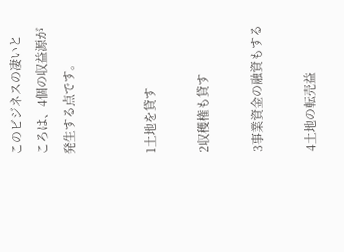このビジネスの凄いところは、4個の収益源が発生する点です。


1土地を貸す

2収穫権も貸す

3事業資金の融資もする

4土地の転売益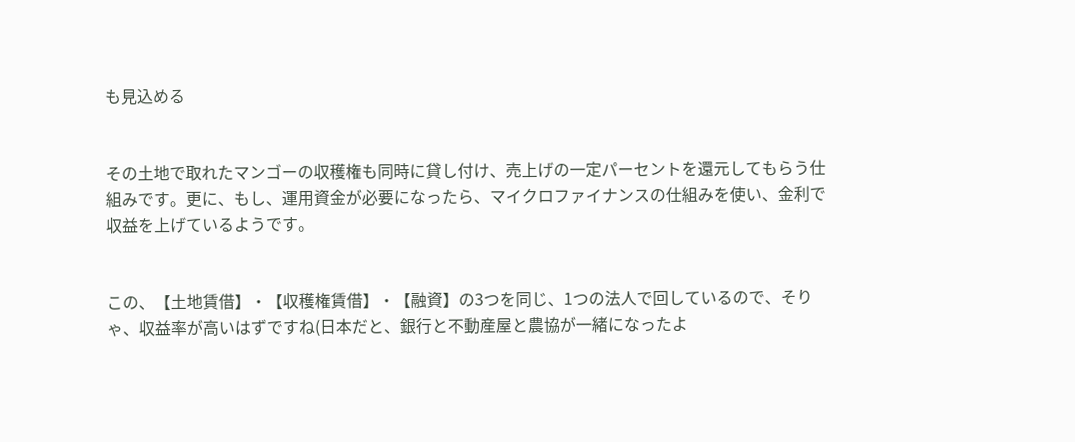も見込める


その土地で取れたマンゴーの収穫権も同時に貸し付け、売上げの一定パーセントを還元してもらう仕組みです。更に、もし、運用資金が必要になったら、マイクロファイナンスの仕組みを使い、金利で収益を上げているようです。


この、【土地賃借】・【収穫権賃借】・【融資】の3つを同じ、1つの法人で回しているので、そりゃ、収益率が高いはずですね(日本だと、銀行と不動産屋と農協が一緒になったよ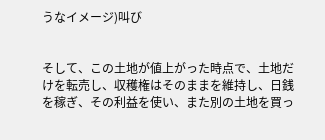うなイメージ)叫び


そして、この土地が値上がった時点で、土地だけを転売し、収穫権はそのままを維持し、日銭を稼ぎ、その利益を使い、また別の土地を買っ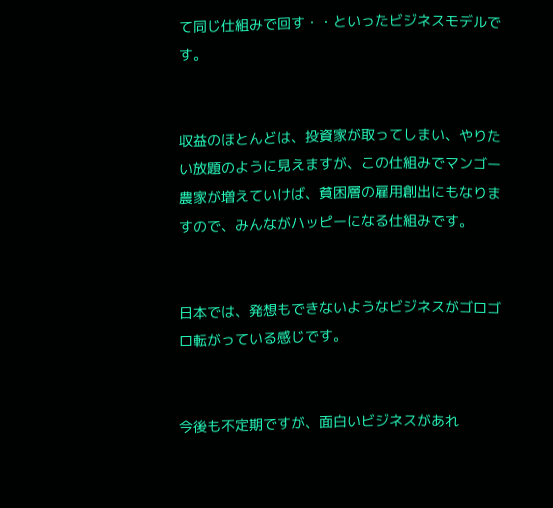て同じ仕組みで回す・・といったビジネスモデルです。


収益のほとんどは、投資家が取ってしまい、やりたい放題のように見えますが、この仕組みでマンゴー農家が増えていけば、貧困層の雇用創出にもなりますので、みんながハッピーになる仕組みです。


日本では、発想もできないようなビジネスがゴロゴロ転がっている感じです。


今後も不定期ですが、面白いビジネスがあれ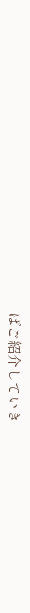ばご紹介していき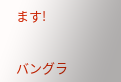ます!


バングラ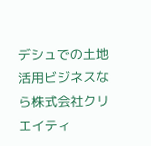デシュでの土地活用ビジネスなら株式会社クリエイティ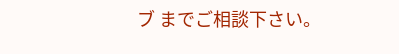ブ までご相談下さい。